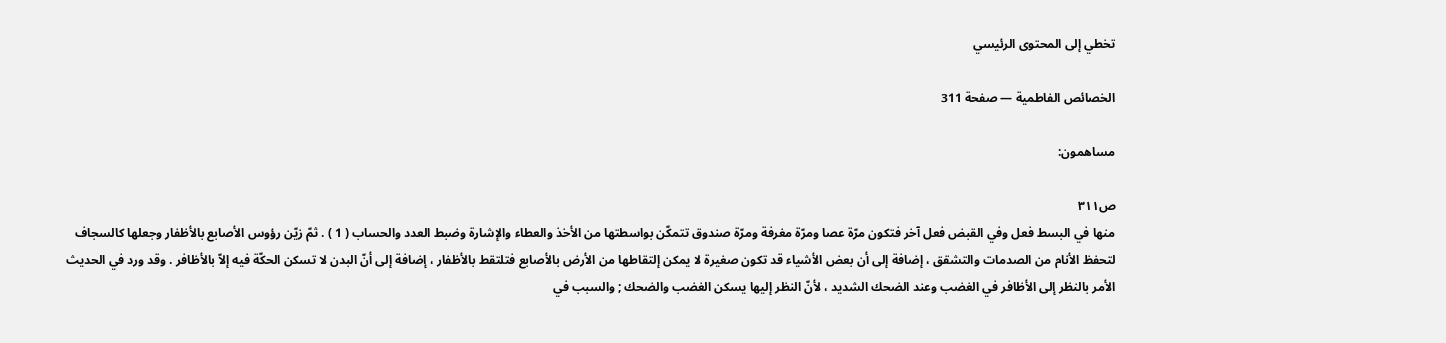تخطي إلى المحتوى الرئيسي

الخصائص الفاطمية — صفحة 311

مساهمون:

ص٣١١
منها في البسط فعل وفي القبض فعل آخر فتكون مرّة عصا ومرّة مغرفة ومرّة صندوق تتمكّن بواسطتها من الأخذ والعطاء والإشارة وضبط العدد والحساب ( 1 ) . ثمّ زيّن رؤوس الأصابع بالأظفار وجعلها كالسجاف لتحفظ الأنام من الصدمات والتشقق ، إضافة إلى أن بعض الأشياء قد تكون صغيرة لا يمكن إلتقاطها من الأرض بالأصابع فتلتقط بالأظفار ، إضافة إلى أنّ البدن لا تسكن الحكّة فيه إلاّ بالأظافر . وقد ورد في الحديث الأمر بالنظر إلى الأظافر في الغضب وعند الضحك الشديد ، لأنّ النظر إليها يسكن الغضب والضحك ; والسبب في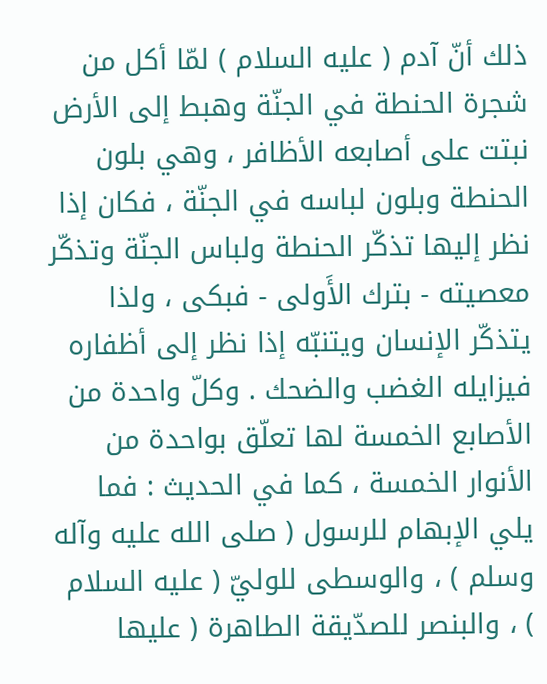ذلك أنّ آدم ( عليه السلام ) لمّا أكل من شجرة الحنطة في الجنّة وهبط إلى الأرض نبتت على أصابعه الأظافر ، وهي بلون الحنطة وبلون لباسه في الجنّة ، فكان إذا نظر إليها تذكّر الحنطة ولباس الجنّة وتذكّر معصيته - بترك الأَولى - فبكى ، ولذا يتذكّر الإنسان ويتنبّه إذا نظر إلى أظفاره فيزايله الغضب والضحك . وكلّ واحدة من الأصابع الخمسة لها تعلّق بواحدة من الأنوار الخمسة ، كما في الحديث : فما يلي الإبهام للرسول ( صلى الله عليه وآله وسلم ) ، والوسطى للوليّ ( عليه السلام ) ، والبنصر للصدّيقة الطاهرة ( عليها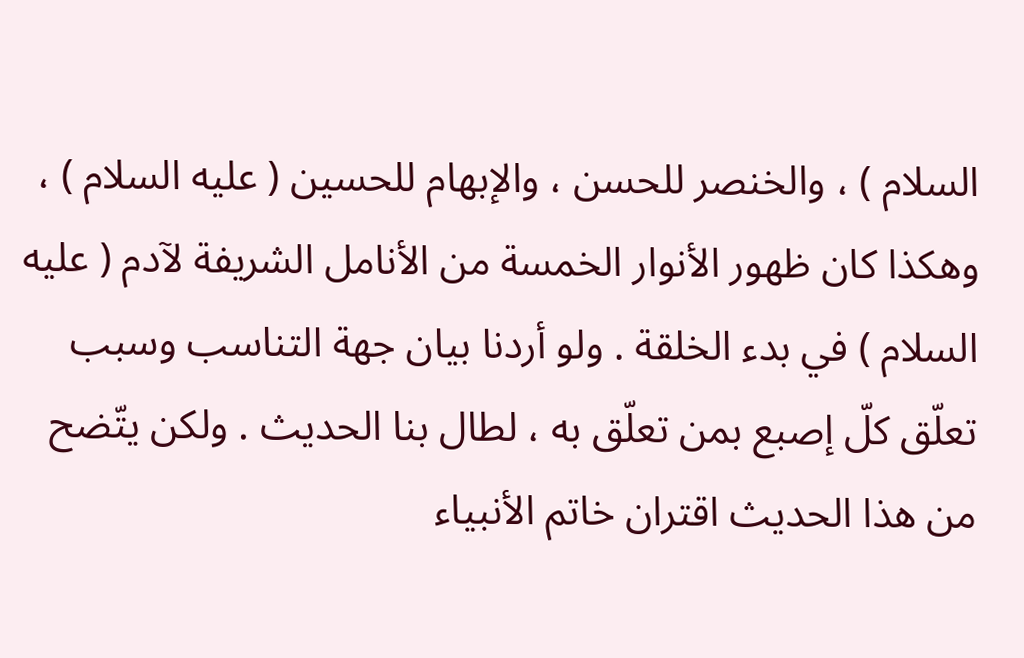السلام ) ، والخنصر للحسن ، والإبهام للحسين ( عليه السلام ) ، وهكذا كان ظهور الأنوار الخمسة من الأنامل الشريفة لآدم ( عليه السلام ) في بدء الخلقة . ولو أردنا بيان جهة التناسب وسبب تعلّق كلّ إصبع بمن تعلّق به ، لطال بنا الحديث . ولكن يتّضح من هذا الحديث اقتران خاتم الأنبياء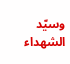وسيّد الشهداء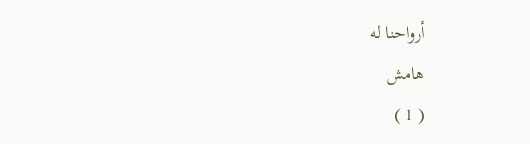أرواحنا له
هامش
( 1 )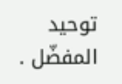توحيد المفضّل .